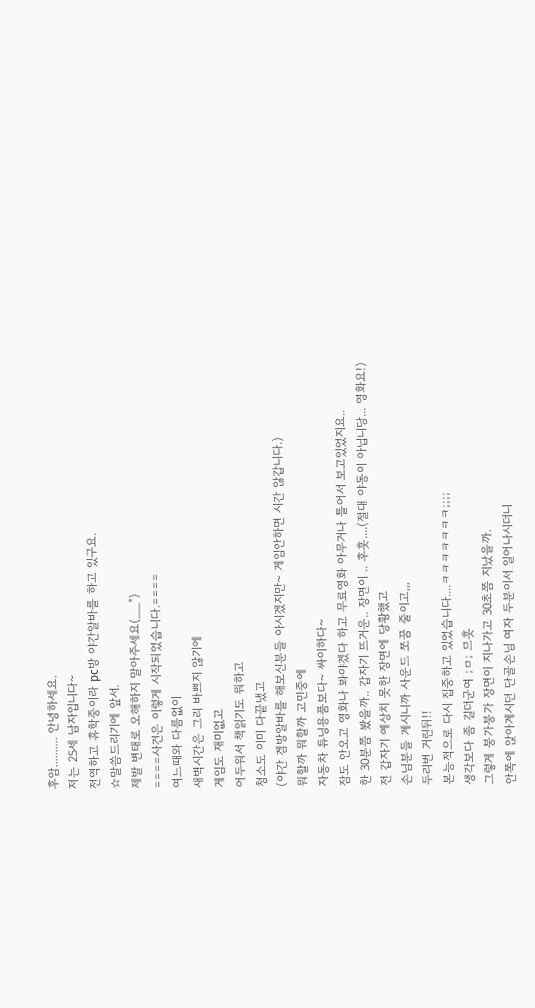후암.......... 안녕하세요.
저는 25세 남자입니다~
전역하고 휴학중이라 pc방 야간알바를 하고 있구요.
☆말씀드리기에 앞서.
제발 변태로 오해하지 말아주세요(__")
====사건은 이렇게 시작되었습니다.====
여느때와 다름없이
새벽시간은 그리 바쁘지 않기에
게임도 재미없고
어두워서 책읽기도 뭐하고
청소도 이미 다끝냈고
(야간 겜방알바를 해보신분들 아시겠지만~ 게임안하면 시간 않갑니다.)
뭐할까 뭐할까 고민중에
자동차 튜닝용품보다~ 싸이하다~
잠도 안오고 영화나 봐야겠다 하고 무료영화 아무거나 틀어서 보고있었지요..
한 30분쯤 봤을까.. 갑자기 뜨거운.. 장면이 .. 후훗....(절대 야동이 아닙니당... 영화요!)
전 갑자기 예상치 못한 장면에 당황했고
손님분들 계시니까 사운드 쪼꿈 줄이고,,,
두리번 거린뒤!!
본능적으로 다시 집중하고 있었습니다....ㅋㅋㅋㅋㅋㅋㅋ;;;;
생각보다 좀 길더군여 ;ㅁ; 므흣
그렇게 붕가붕가 장면이 지나가고 30초쯤 지났을까.
안쪽에 앉아계시던 단골손님 여자 두분이서 일어나시더니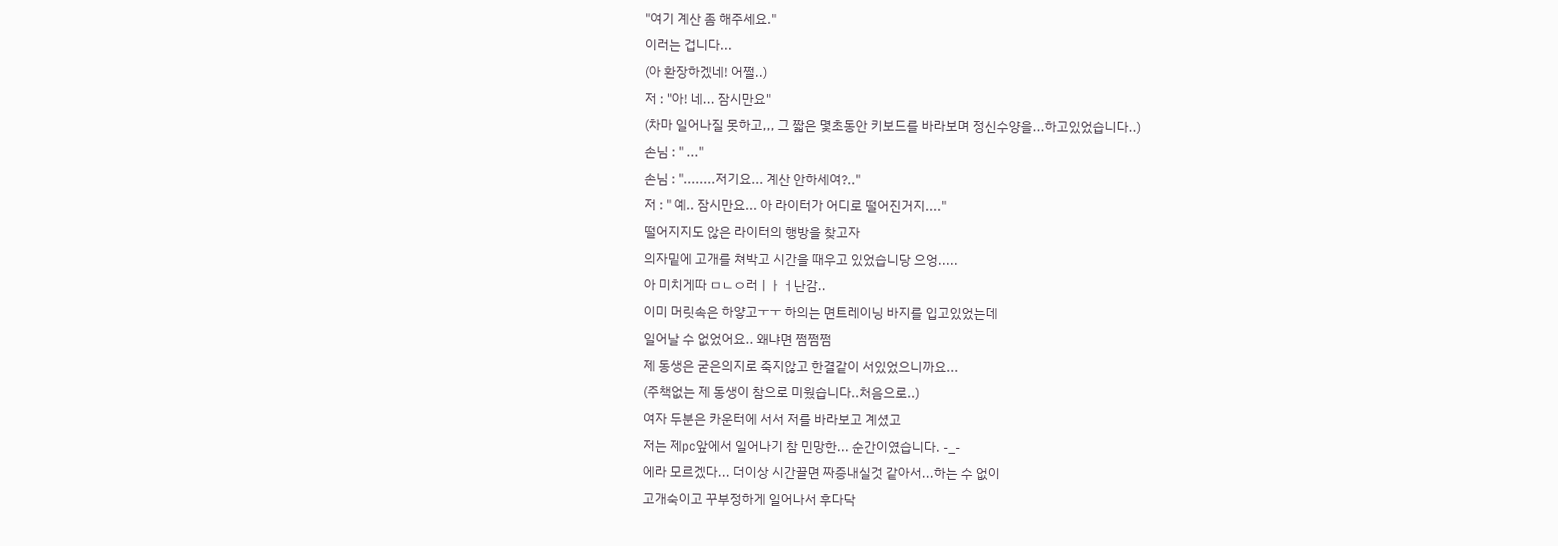"여기 계산 좀 해주세요."
이러는 겁니다...
(아 환장하겠네! 어쩔..)
저 : "아! 네... 잠시만요"
(차마 일어나질 못하고,,, 그 짧은 몇초동안 키보드를 바라보며 정신수양을...하고있었습니다..)
손님 : " ..."
손님 : "........저기요... 계산 안하세여?.."
저 : " 예.. 잠시만요... 아 라이터가 어디로 떨어진거지...."
떨어지지도 않은 라이터의 행방을 찾고자
의자밑에 고개를 쳐박고 시간을 때우고 있었습니당 으엉.....
아 미치게따 ㅁㄴㅇ러ㅣㅏㅓ난감..
이미 머릿속은 하얗고ㅜㅜ 하의는 면트레이닝 바지를 입고있었는데
일어날 수 없었어요.. 왜냐면 쩜쩜쩜
제 동생은 굳은의지로 죽지않고 한결같이 서있었으니까요...
(주책없는 제 동생이 참으로 미웠습니다..처음으로..)
여자 두분은 카운터에 서서 저를 바라보고 계셨고
저는 제pc앞에서 일어나기 참 민망한... 순간이였습니다. -_-
에라 모르겠다... 더이상 시간끌면 짜증내실것 같아서...하는 수 없이
고개숙이고 꾸부정하게 일어나서 후다닥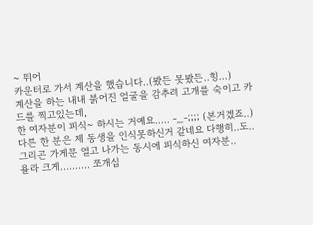~ 뛰어
카운터로 가서 계산을 했습니다..(봤든 못봤든..힝...)
계산을 하는 내내 붉어진 얼굴을 감추려 고개를 숙이고 카드를 찍고있는데,
한 여자분이 피식~ 하시는 거예요..... -_-;;;; (본거겠죠..)
다른 한 분은 제 동생을 인식못하신거 같네요 다행히..도..
그리곤 가게문 열고 나가는 동시에 피식하신 여자분..
욜라 크게.......... 쪼개십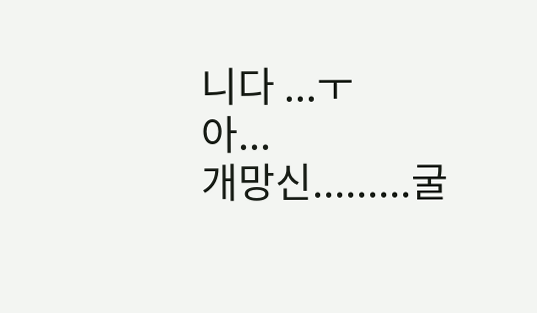니다 ...ㅜ
아...
개망신.........굴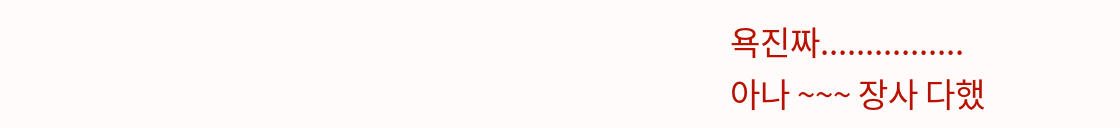욕진짜................
아나 ~~~ 장사 다했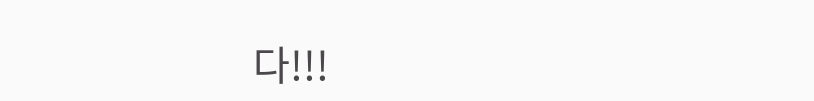다!!!